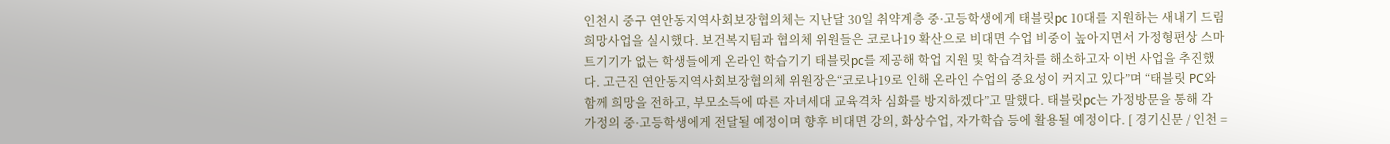인천시 중구 연안동지역사회보장협의체는 지난달 30일 취약계층 중·고등학생에게 태블릿pc 10대를 지원하는 새내기 드림희망사업을 실시했다. 보건복지팀과 협의체 위원들은 코로나19 확산으로 비대면 수업 비중이 높아지면서 가정형편상 스마트기기가 없는 학생들에게 온라인 학습기기 태블릿pc를 제공해 학업 지원 및 학습격차를 해소하고자 이번 사업을 추진했다. 고근진 연안동지역사회보장협의체 위원장은“코로나19로 인해 온라인 수업의 중요성이 커지고 있다”며 “태블릿 PC와 함께 희망을 전하고, 부모소득에 따른 자녀세대 교육격차 심화를 방지하겠다”고 말했다. 태블릿pc는 가정방문을 통해 각 가정의 중·고등학생에게 전달될 예정이며 향후 비대면 강의, 화상수업, 자가학습 등에 활용될 예정이다. [ 경기신문 / 인천 =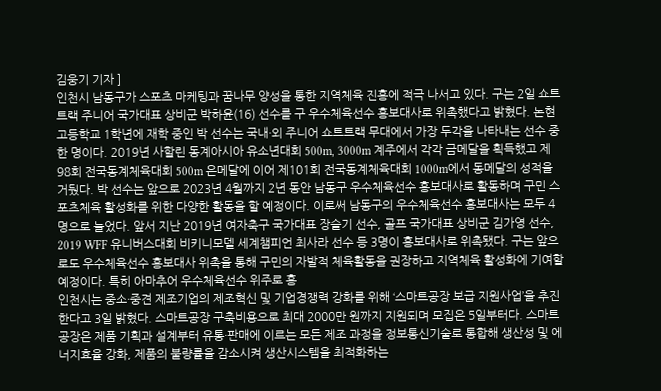김웅기 기자 ]
인천시 남동구가 스포츠 마케팅과 꿈나무 양성을 통한 지역체육 진흥에 적극 나서고 있다. 구는 2일 쇼트트랙 주니어 국가대표 상비군 박하윤(16) 선수를 구 우수체육선수 홍보대사로 위촉했다고 밝혔다. 논현고등학교 1학년에 재학 중인 박 선수는 국내·외 주니어 쇼트트랙 무대에서 가장 두각을 나타내는 선수 중 한 명이다. 2019년 사할린 동계아시아 유소년대회 500m, 3000m 계주에서 각각 금메달을 획득했고 제98회 전국동계체육대회 500m 은메달에 이어 제101회 전국동계체육대회 1000m에서 동메달의 성적을 거뒀다. 박 선수는 앞으로 2023년 4월까지 2년 동안 남동구 우수체육선수 홍보대사로 활동하며 구민 스포츠체육 활성화를 위한 다양한 활동을 할 예정이다. 이로써 남동구의 우수체육선수 홍보대사는 모두 4명으로 늘었다. 앞서 지난 2019년 여자축구 국가대표 장슬기 선수, 골프 국가대표 상비군 김가영 선수, 2019 WFF 유니버스대회 비키니모델 세계챔피언 최사라 선수 등 3명이 홍보대사로 위촉됐다. 구는 앞으로도 우수체육선수 홍보대사 위촉을 통해 구민의 자발적 체육활동을 권장하고 지역체육 활성화에 기여할 예정이다. 특히 아마추어 우수체육선수 위주로 홍
인천시는 중소·중견 제조기업의 제조혁신 및 기업경쟁력 강화를 위해 ‘스마트공장 보급 지원사업’을 추진한다고 3일 밝혔다. 스마트공장 구축비용으로 최대 2000만 원까지 지원되며 모집은 5일부터다. 스마트공장은 제품 기획과 설계부터 유통·판매에 이르는 모든 제조 과정을 정보통신기술로 통합해 생산성 및 에너지효율 강화, 제품의 불량률을 감소시켜 생산시스템을 최적화하는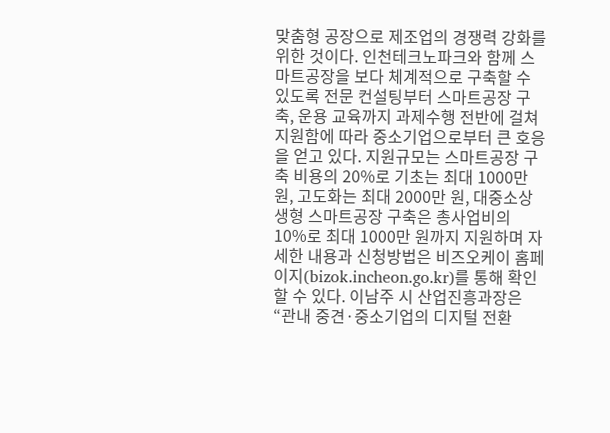맞춤형 공장으로 제조업의 경쟁력 강화를 위한 것이다. 인천테크노파크와 함께 스마트공장을 보다 체계적으로 구축할 수 있도록 전문 컨설팅부터 스마트공장 구축, 운용 교육까지 과제수행 전반에 걸쳐 지원함에 따라 중소기업으로부터 큰 호응을 얻고 있다. 지원규모는 스마트공장 구축 비용의 20%로 기초는 최대 1000만 원, 고도화는 최대 2000만 원, 대중소상생형 스마트공장 구축은 총사업비의 10%로 최대 1000만 원까지 지원하며 자세한 내용과 신청방법은 비즈오케이 홈페이지(bizok.incheon.go.kr)를 통해 확인할 수 있다. 이남주 시 산업진흥과장은 “관내 중견·중소기업의 디지털 전환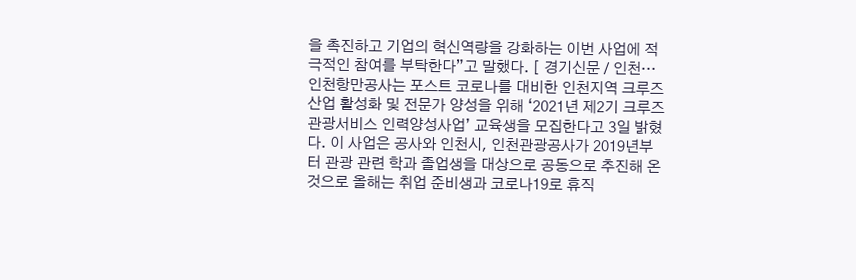을 촉진하고 기업의 혁신역량을 강화하는 이번 사업에 적극적인 참여를 부탁한다”고 말했다. [ 경기신문 / 인천…
인천항만공사는 포스트 코로나를 대비한 인천지역 크루즈산업 활성화 및 전문가 양성을 위해 ‘2021년 제2기 크루즈 관광서비스 인력양성사업’ 교육생을 모집한다고 3일 밝혔다. 이 사업은 공사와 인천시, 인천관광공사가 2019년부터 관광 관련 학과 졸업생을 대상으로 공동으로 추진해 온 것으로 올해는 취업 준비생과 코로나19로 휴직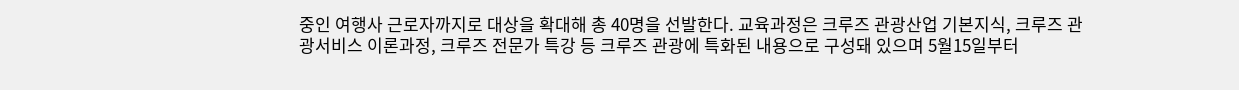중인 여행사 근로자까지로 대상을 확대해 총 40명을 선발한다. 교육과정은 크루즈 관광산업 기본지식, 크루즈 관광서비스 이론과정, 크루즈 전문가 특강 등 크루즈 관광에 특화된 내용으로 구성돼 있으며 5월15일부터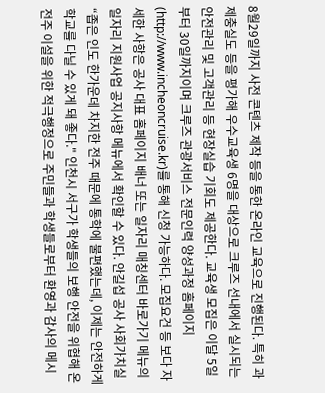8월29일까지 사전 콘텐츠 제작 등을 통한 온라인 교육으로 진행된다. 특히 과제충실도 등을 평가해 우수교육생 6명을 대상으로 크루즈 선내에서 실시되는 안전관리 및 고객관리 등 현장실습 기회도 제공한다. 교육생 모집은 이달 5일부터 30일까지이며 크루즈 관광서비스 전문인력 양성과정 홈페이지(http://www.incheoncruise.kr)를 통해 신청 가능하다. 모집요건 등 보다 자세한 사항은 공사 대표 홈페이지 배너 또는 일자리 매칭센터 바로가기 메뉴의 일자리 지원사업 공지사항 메뉴에서 확인할 수 있다. 안길섭 공사 사회가치실
“좁은 인도 한가운데 차지한 전주 때문에 통학에 불편했는데, 이제는 안전하게 학교를 다닐 수 있게 돼 좋다." 인천시 서구가 학생들의 보행 안전을 위협해 온 전주 이설을 위한 적극행정으로 주민들과 학생들로부터 환영과 감사의 메시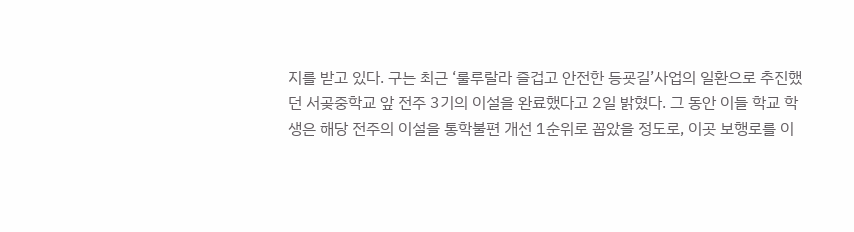지를 받고 있다. 구는 최근 ‘룰루랄라 즐겁고 안전한 등굣길’사업의 일환으로 추진했던 서곶중학교 앞 전주 3기의 이설을 완료했다고 2일 밝혔다. 그 동안 이들 학교 학생은 해당 전주의 이설을 통학불편 개선 1순위로 꼽았을 정도로, 이곳 보행로를 이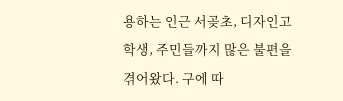용하는 인근 서곶초, 디자인고 학생, 주민들까지 많은 불편을 겪어왔다. 구에 따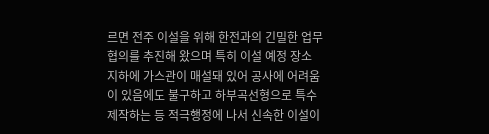르면 전주 이설을 위해 한전과의 긴밀한 업무협의를 추진해 왔으며 특히 이설 예정 장소 지하에 가스관이 매설돼 있어 공사에 어려움이 있음에도 불구하고 하부곡선형으로 특수제작하는 등 적극행정에 나서 신속한 이설이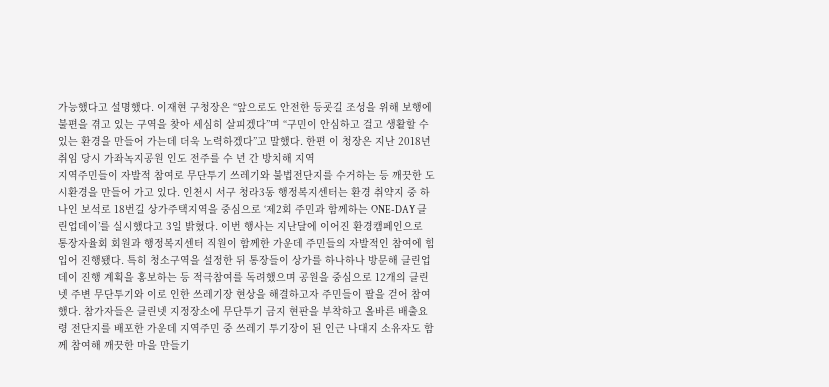가능했다고 설명했다. 이재현 구청장은 “앞으로도 안전한 등굣길 조성을 위해 보행에 불편을 겪고 있는 구역을 찾아 세심히 살피겠다”며 “구민이 안심하고 걸고 생활할 수 있는 환경을 만들어 가는데 더욱 노력하겠다”고 말했다. 한편 이 청장은 지난 2018년 취임 당시 가좌녹지공원 인도 전주를 수 년 간 방치해 지역
지역주민들이 자발적 참여로 무단투기 쓰레기와 불법전단지를 수거하는 등 깨끗한 도시환경을 만들어 가고 있다. 인천시 서구 청라3동 행정복지센터는 환경 취약지 중 하나인 보석로 18번길 상가주택지역을 중심으로 ‘제2회 주민과 함께하는 ONE-DAY 클린업데이’를 실시했다고 3일 밝혔다. 이번 행사는 지난달에 이어진 환경캠페인으로 통장자율회 회원과 행정복지센터 직원이 함께한 가운데 주민들의 자발적인 참여에 힘입어 진행됐다. 특히 청소구역을 설정한 뒤 통장들이 상가를 하나하나 방문해 클린업데이 진행 계획을 홍보하는 등 적극참여를 독려했으며 공원을 중심으로 12개의 클린넷 주변 무단투기와 이로 인한 쓰레기장 현상을 해결하고자 주민들이 팔을 걷어 참여했다. 참가자들은 클린넷 지정장소에 무단투기 금지 현판을 부착하고 올바른 배출요령 전단지를 배포한 가운데 지역주민 중 쓰레기 투기장이 된 인근 나대지 소유자도 함께 참여해 깨끗한 마을 만들기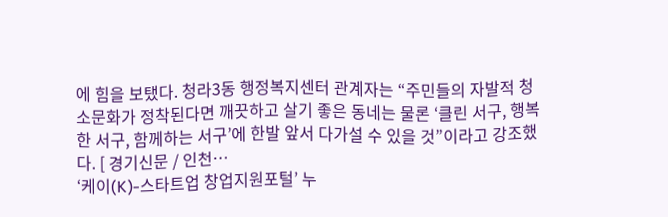에 힘을 보탰다. 청라3동 행정복지센터 관계자는 “주민들의 자발적 청소문화가 정착된다면 깨끗하고 살기 좋은 동네는 물론 ‘클린 서구, 행복한 서구, 함께하는 서구’에 한발 앞서 다가설 수 있을 것”이라고 강조했다. [ 경기신문 / 인천…
‘케이(K)-스타트업 창업지원포털’ 누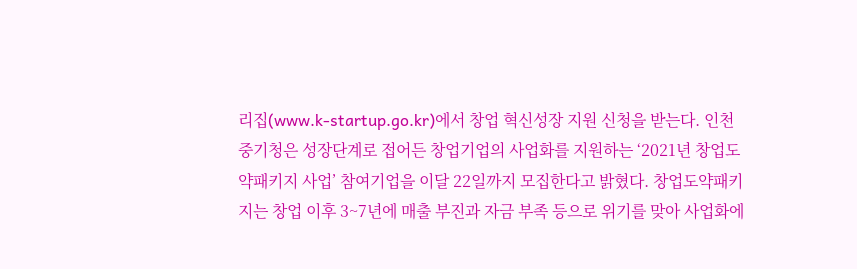리집(www.k-startup.go.kr)에서 창업 혁신성장 지원 신청을 받는다. 인천중기청은 성장단계로 접어든 창업기업의 사업화를 지원하는 ‘2021년 창업도약패키지 사업’ 참여기업을 이달 22일까지 모집한다고 밝혔다. 창업도약패키지는 창업 이후 3~7년에 매출 부진과 자금 부족 등으로 위기를 맞아 사업화에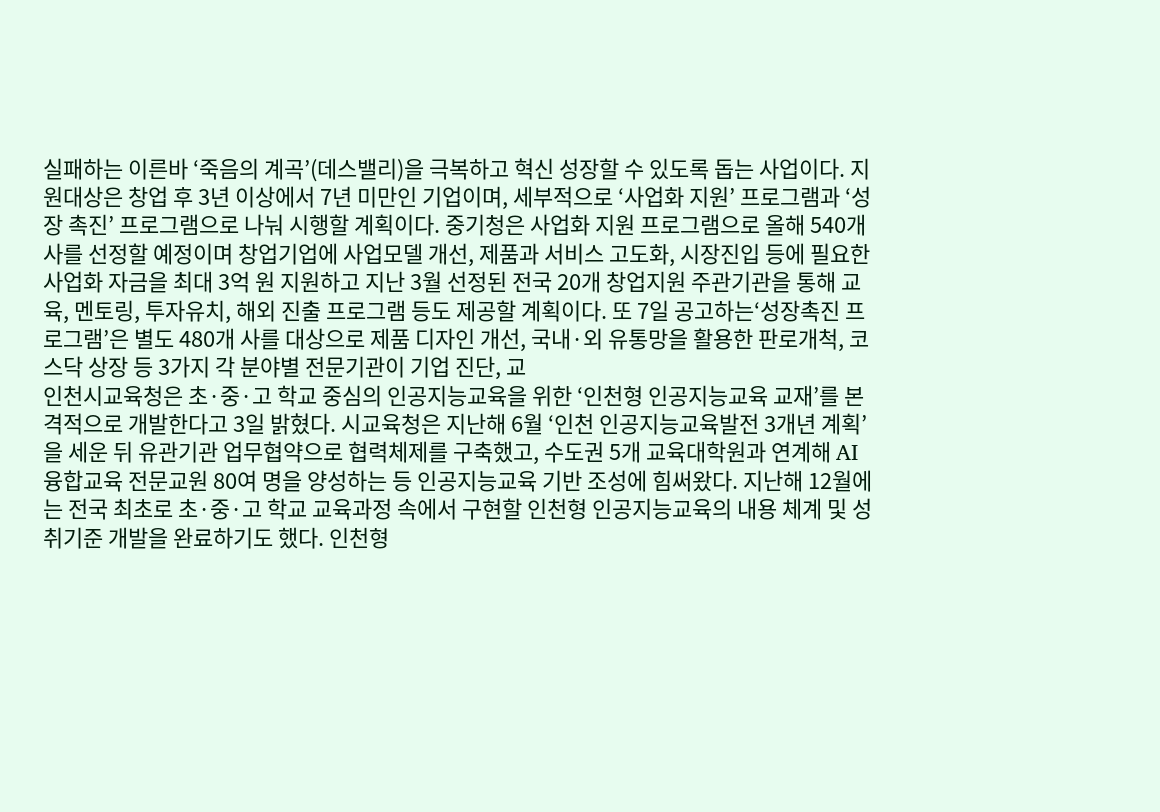실패하는 이른바 ‘죽음의 계곡’(데스밸리)을 극복하고 혁신 성장할 수 있도록 돕는 사업이다. 지원대상은 창업 후 3년 이상에서 7년 미만인 기업이며, 세부적으로 ‘사업화 지원’ 프로그램과 ‘성장 촉진’ 프로그램으로 나눠 시행할 계획이다. 중기청은 사업화 지원 프로그램으로 올해 540개 사를 선정할 예정이며 창업기업에 사업모델 개선, 제품과 서비스 고도화, 시장진입 등에 필요한 사업화 자금을 최대 3억 원 지원하고 지난 3월 선정된 전국 20개 창업지원 주관기관을 통해 교육, 멘토링, 투자유치, 해외 진출 프로그램 등도 제공할 계획이다. 또 7일 공고하는‘성장촉진 프로그램’은 별도 480개 사를 대상으로 제품 디자인 개선, 국내·외 유통망을 활용한 판로개척, 코스닥 상장 등 3가지 각 분야별 전문기관이 기업 진단, 교
인천시교육청은 초·중·고 학교 중심의 인공지능교육을 위한 ‘인천형 인공지능교육 교재’를 본격적으로 개발한다고 3일 밝혔다. 시교육청은 지난해 6월 ‘인천 인공지능교육발전 3개년 계획’을 세운 뒤 유관기관 업무협약으로 협력체제를 구축했고, 수도권 5개 교육대학원과 연계해 AI융합교육 전문교원 80여 명을 양성하는 등 인공지능교육 기반 조성에 힘써왔다. 지난해 12월에는 전국 최초로 초·중·고 학교 교육과정 속에서 구현할 인천형 인공지능교육의 내용 체계 및 성취기준 개발을 완료하기도 했다. 인천형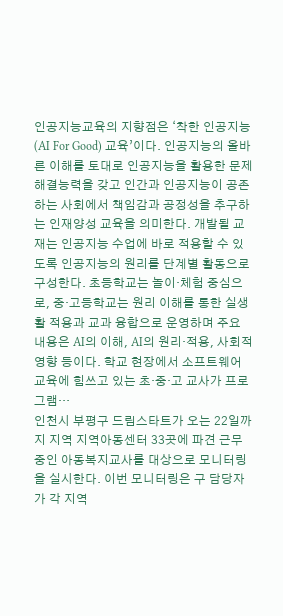인공지능교육의 지향점은 ‘착한 인공지능(AI For Good) 교육’이다. 인공지능의 올바른 이해를 토대로 인공지능을 활용한 문제해결능력을 갖고 인간과 인공지능이 공존하는 사회에서 책임감과 공정성을 추구하는 인재양성 교육을 의미한다. 개발될 교재는 인공지능 수업에 바로 적용할 수 있도록 인공지능의 원리를 단계별 활동으로 구성한다. 초등학교는 놀이·체험 중심으로, 중·고등학교는 원리 이해를 통한 실생활 적용과 교과 융합으로 운영하며 주요 내용은 AI의 이해, AI의 원리·적용, 사회적 영향 등이다. 학교 현장에서 소프트웨어 교육에 힘쓰고 있는 초·중·고 교사가 프로그램…
인천시 부평구 드림스타트가 오는 22일까지 지역 지역아동센터 33곳에 파견 근무 중인 아동복지교사를 대상으로 모니터링을 실시한다. 이번 모니터링은 구 담당자가 각 지역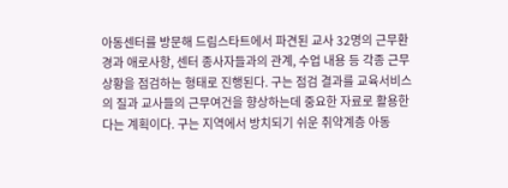아동센터를 방문해 드림스타트에서 파견된 교사 32명의 근무환경과 애로사항, 센터 종사자들과의 관계, 수업 내용 등 각종 근무상황을 점검하는 형태로 진행된다. 구는 점검 결과를 교육서비스의 질과 교사들의 근무여건을 향상하는데 중요한 자료로 활용한다는 계획이다. 구는 지역에서 방치되기 쉬운 취약계층 아동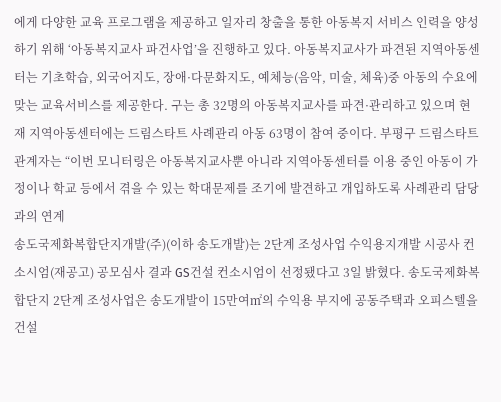에게 다양한 교육 프로그램을 제공하고 일자리 창출을 통한 아동복지 서비스 인력을 양성하기 위해 ‘아동복지교사 파건사업’을 진행하고 있다. 아동복지교사가 파견된 지역아동센터는 기초학습, 외국어지도, 장애·다문화지도, 예체능(음악, 미술, 체육)중 아동의 수요에 맞는 교육서비스를 제공한다. 구는 총 32명의 아동복지교사를 파견·관리하고 있으며 현재 지역아동센터에는 드림스타트 사례관리 아동 63명이 참여 중이다. 부평구 드림스타트 관계자는 “이번 모니터링은 아동복지교사뿐 아니라 지역아동센터를 이용 중인 아동이 가정이나 학교 등에서 겪을 수 있는 학대문제를 조기에 발견하고 개입하도록 사례관리 담당과의 연계
송도국제화복합단지개발(주)(이하 송도개발)는 2단계 조성사업 수익용지개발 시공사 컨소시엄(재공고) 공모심사 결과 GS건설 컨소시엄이 선정됐다고 3일 밝혔다. 송도국제화복합단지 2단계 조성사업은 송도개발이 15만여㎡의 수익용 부지에 공동주택과 오피스텔을 건설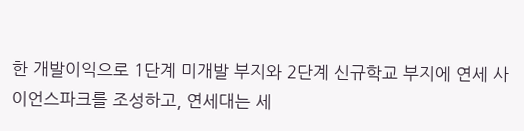한 개발이익으로 1단계 미개발 부지와 2단계 신규학교 부지에 연세 사이언스파크를 조성하고, 연세대는 세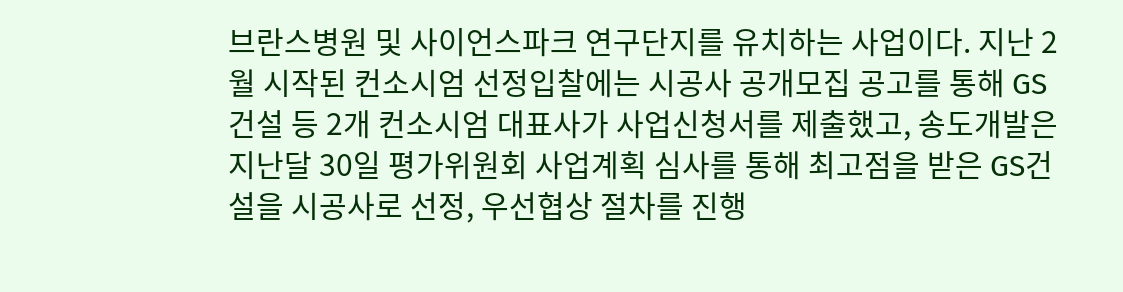브란스병원 및 사이언스파크 연구단지를 유치하는 사업이다. 지난 2월 시작된 컨소시엄 선정입찰에는 시공사 공개모집 공고를 통해 GS 건설 등 2개 컨소시엄 대표사가 사업신청서를 제출했고, 송도개발은 지난달 30일 평가위원회 사업계획 심사를 통해 최고점을 받은 GS건설을 시공사로 선정, 우선협상 절차를 진행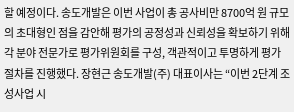할 예정이다. 송도개발은 이번 사업이 총 공사비만 8700억 원 규모의 초대형인 점을 감안해 평가의 공정성과 신뢰성을 확보하기 위해 각 분야 전문가로 평가위원회를 구성, 객관적이고 투명하게 평가절차를 진행했다. 장현근 송도개발(주) 대표이사는 “이번 2단계 조성사업 시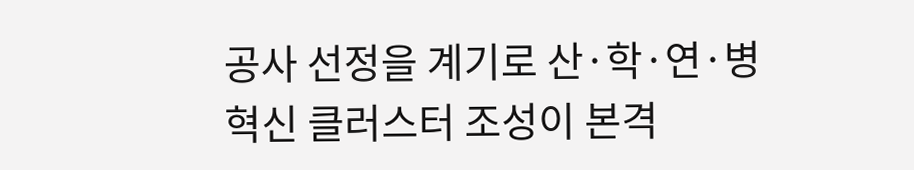공사 선정을 계기로 산·학·연·병 혁신 클러스터 조성이 본격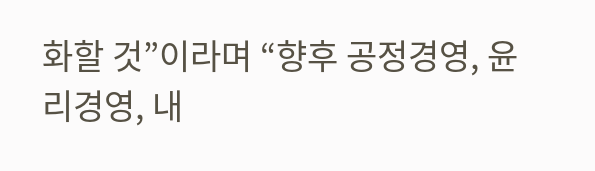화할 것”이라며 “향후 공정경영, 윤리경영, 내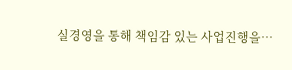실경영을 통해 책임감 있는 사업진행을…